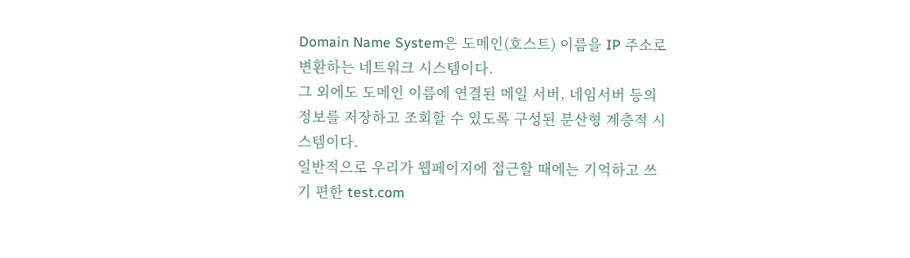Domain Name System은 도메인(호스트) 이름을 IP 주소로 변환하는 네트워크 시스템이다.
그 외에도 도메인 이름에 연결된 메일 서버, 네임서버 등의 정보를 저장하고 조회할 수 있도록 구성된 분산형 계층적 시스템이다.
일반적으로 우리가 웹페이지에 접근할 때에는 기억하고 쓰기 편한 test.com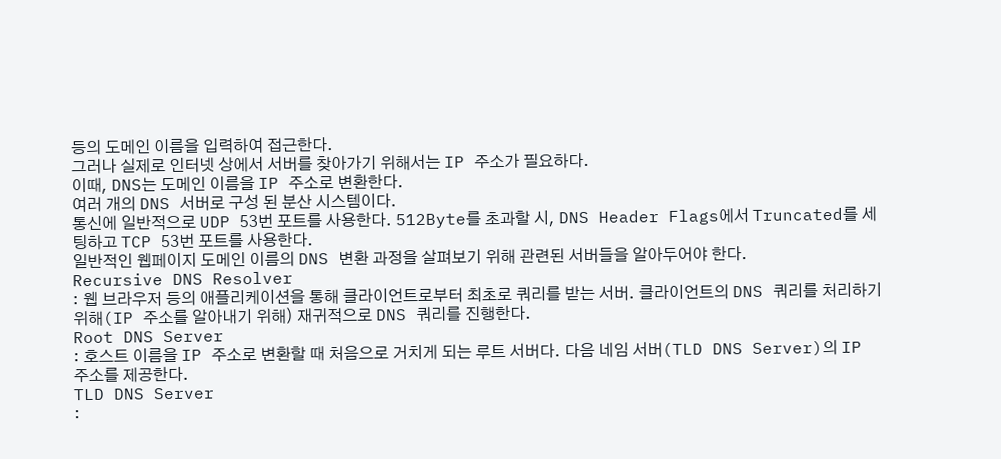등의 도메인 이름을 입력하여 접근한다.
그러나 실제로 인터넷 상에서 서버를 찾아가기 위해서는 IP 주소가 필요하다.
이때, DNS는 도메인 이름을 IP 주소로 변환한다.
여러 개의 DNS 서버로 구성 된 분산 시스템이다.
통신에 일반적으로 UDP 53번 포트를 사용한다. 512Byte를 초과할 시, DNS Header Flags에서 Truncated를 세팅하고 TCP 53번 포트를 사용한다.
일반적인 웹페이지 도메인 이름의 DNS 변환 과정을 살펴보기 위해 관련된 서버들을 알아두어야 한다.
Recursive DNS Resolver
: 웹 브라우저 등의 애플리케이션을 통해 클라이언트로부터 최초로 쿼리를 받는 서버. 클라이언트의 DNS 쿼리를 처리하기 위해(IP 주소를 알아내기 위해) 재귀적으로 DNS 쿼리를 진행한다.
Root DNS Server
: 호스트 이름을 IP 주소로 변환할 때 처음으로 거치게 되는 루트 서버다. 다음 네임 서버(TLD DNS Server)의 IP 주소를 제공한다.
TLD DNS Server
: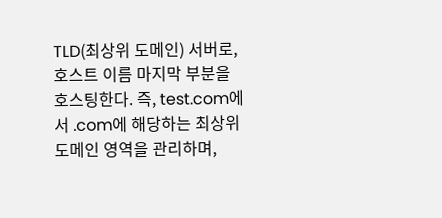TLD(최상위 도메인) 서버로, 호스트 이름 마지막 부분을 호스팅한다. 즉, test.com에서 .com에 해당하는 최상위 도메인 영역을 관리하며,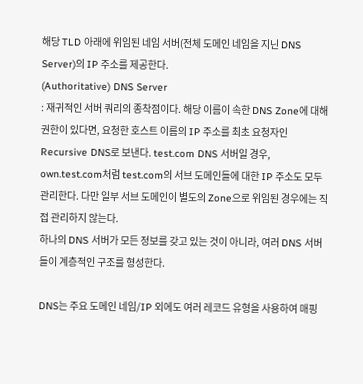해당 TLD 아래에 위임된 네임 서버(전체 도메인 네임을 지닌 DNS Server)의 IP 주소를 제공한다.
(Authoritative) DNS Server
: 재귀적인 서버 쿼리의 종착점이다. 해당 이름이 속한 DNS Zone에 대해 권한이 있다면, 요청한 호스트 이름의 IP 주소를 최초 요청자인 Recursive DNS로 보낸다. test.com DNS 서버일 경우, own.test.com처럼 test.com의 서브 도메인들에 대한 IP 주소도 모두 관리한다. 다만 일부 서브 도메인이 별도의 Zone으로 위임된 경우에는 직접 관리하지 않는다.
하나의 DNS 서버가 모든 정보를 갖고 있는 것이 아니라, 여러 DNS 서버들이 계층적인 구조를 형성한다.

DNS는 주요 도메인 네임/IP 외에도 여러 레코드 유형을 사용하여 매핑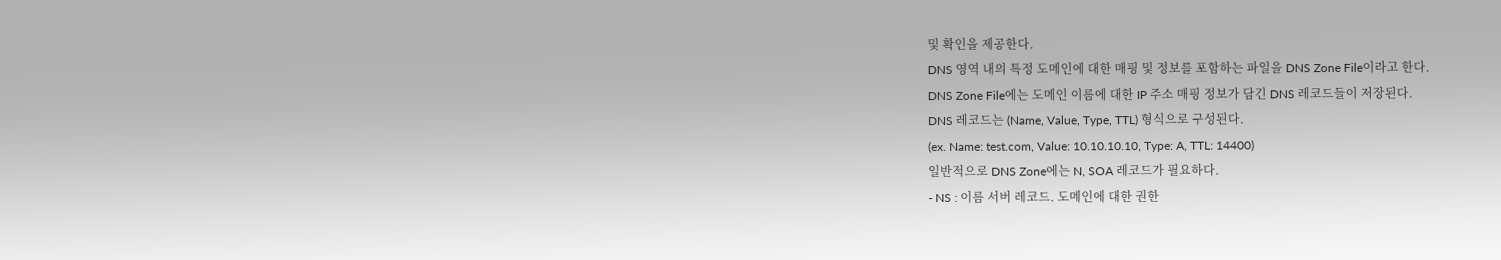및 확인을 제공한다.
DNS 영역 내의 특정 도메인에 대한 매핑 및 정보를 포함하는 파일을 DNS Zone File이라고 한다.
DNS Zone File에는 도메인 이름에 대한 IP 주소 매핑 정보가 담긴 DNS 레코드들이 저장된다.
DNS 레코드는 (Name, Value, Type, TTL) 형식으로 구성된다.
(ex. Name: test.com, Value: 10.10.10.10, Type: A, TTL: 14400)
일반적으로 DNS Zone에는 N, SOA 레코드가 필요하다.
- NS : 이름 서버 레코드. 도메인에 대한 권한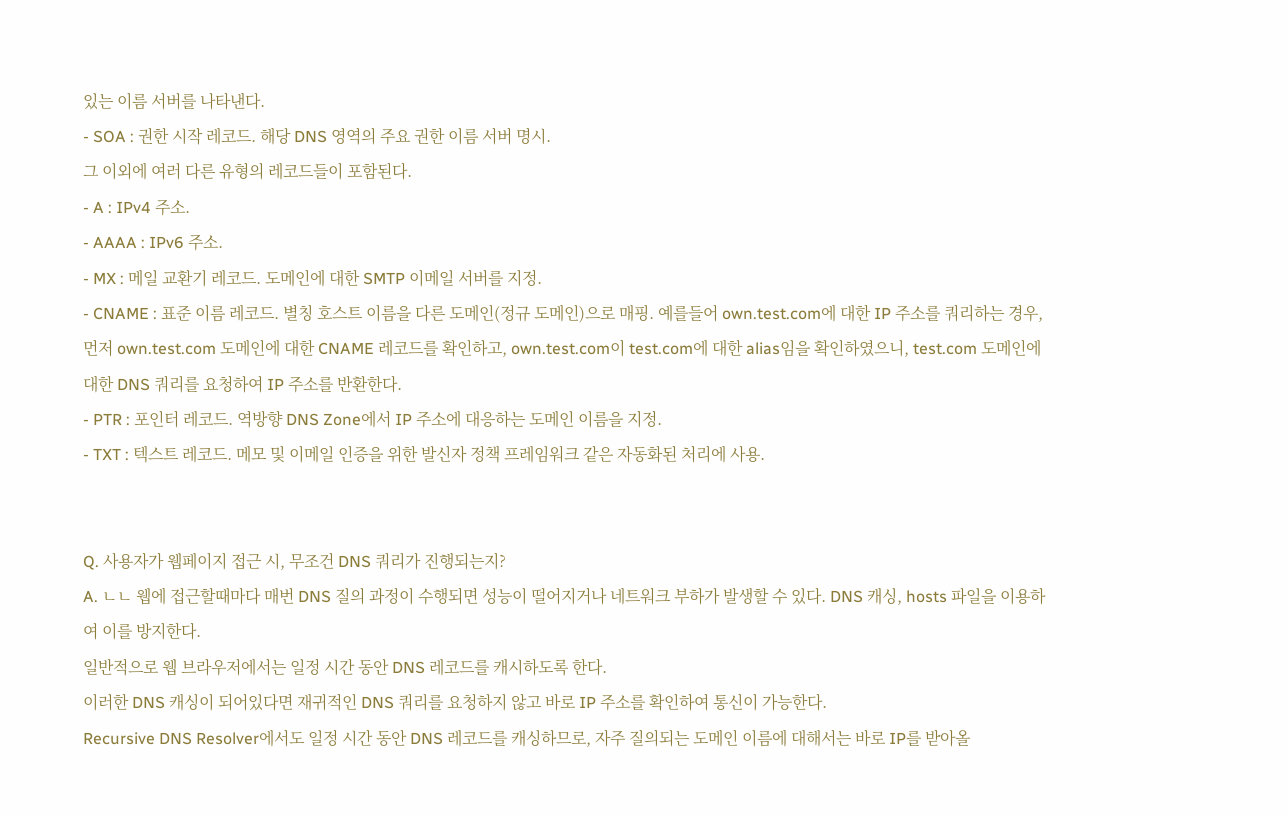있는 이름 서버를 나타낸다.
- SOA : 권한 시작 레코드. 해당 DNS 영역의 주요 권한 이름 서버 명시.
그 이외에 여러 다른 유형의 레코드들이 포함된다.
- A : IPv4 주소.
- AAAA : IPv6 주소.
- MX : 메일 교환기 레코드. 도메인에 대한 SMTP 이메일 서버를 지정.
- CNAME : 표준 이름 레코드. 별칭 호스트 이름을 다른 도메인(정규 도메인)으로 매핑. 예를들어 own.test.com에 대한 IP 주소를 쿼리하는 경우, 먼저 own.test.com 도메인에 대한 CNAME 레코드를 확인하고, own.test.com이 test.com에 대한 alias임을 확인하였으니, test.com 도메인에 대한 DNS 쿼리를 요청하여 IP 주소를 반환한다.
- PTR : 포인터 레코드. 역방향 DNS Zone에서 IP 주소에 대응하는 도메인 이름을 지정.
- TXT : 텍스트 레코드. 메모 및 이메일 인증을 위한 발신자 정책 프레임워크 같은 자동화된 처리에 사용.


Q. 사용자가 웹페이지 접근 시, 무조건 DNS 쿼리가 진행되는지?
A. ㄴㄴ 웹에 접근할때마다 매번 DNS 질의 과정이 수행되면 성능이 떨어지거나 네트워크 부하가 발생할 수 있다. DNS 캐싱, hosts 파일을 이용하여 이를 방지한다.
일반적으로 웹 브라우저에서는 일정 시간 동안 DNS 레코드를 캐시하도록 한다.
이러한 DNS 캐싱이 되어있다면 재귀적인 DNS 쿼리를 요청하지 않고 바로 IP 주소를 확인하여 통신이 가능한다.
Recursive DNS Resolver에서도 일정 시간 동안 DNS 레코드를 캐싱하므로, 자주 질의되는 도메인 이름에 대해서는 바로 IP를 받아올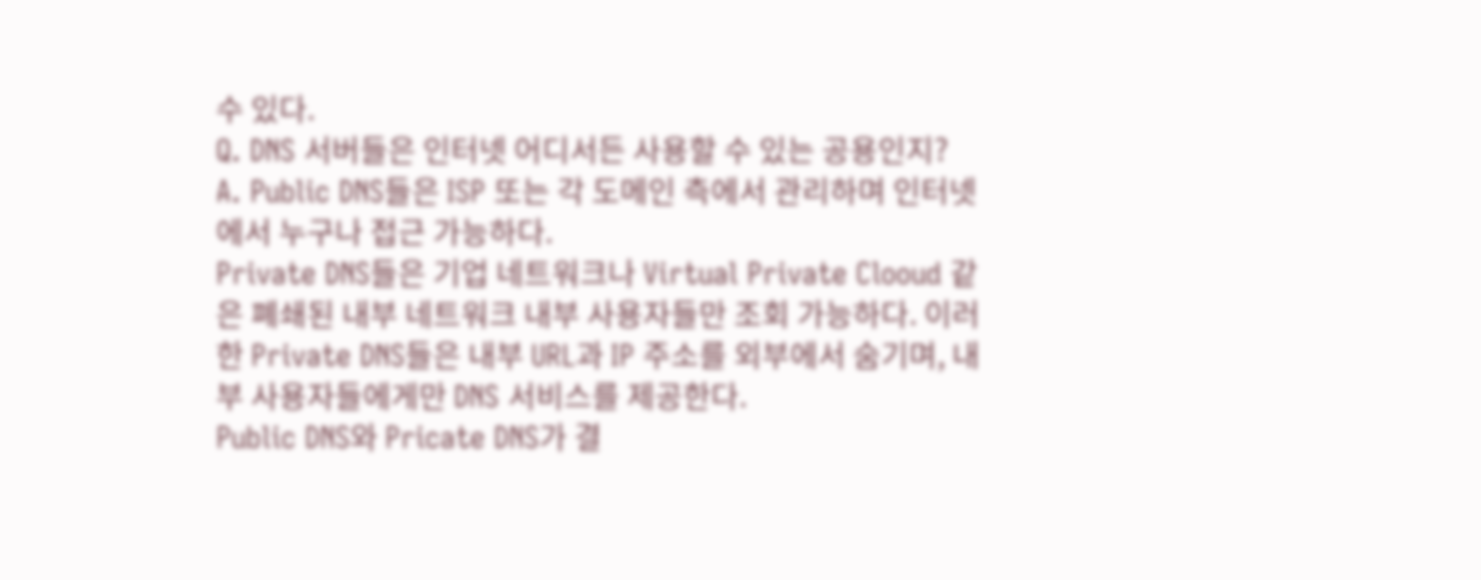수 있다.
Q. DNS 서버들은 인터넷 어디서든 사용할 수 있는 공용인지?
A. Public DNS들은 ISP 또는 각 도메인 측에서 관리하며 인터넷에서 누구나 접근 가능하다.
Private DNS들은 기업 네트워크나 Virtual Private Clooud 같은 폐쇄된 내부 네트워크 내부 사용자들만 조회 가능하다. 이러한 Private DNS들은 내부 URL과 IP 주소를 외부에서 숨기며, 내부 사용자들에게만 DNS 서비스를 제공한다.
Public DNS와 Pricate DNS가 결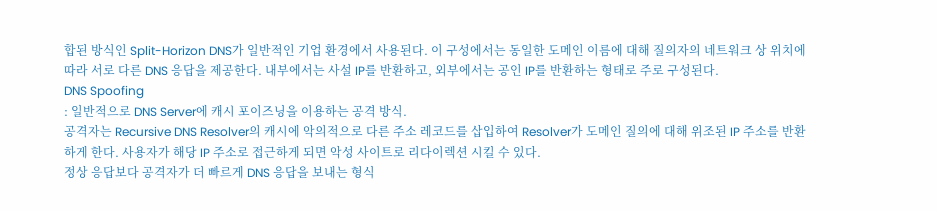합된 방식인 Split-Horizon DNS가 일반적인 기업 환경에서 사용된다. 이 구성에서는 동일한 도메인 이름에 대해 질의자의 네트워크 상 위치에 따라 서로 다른 DNS 응답을 제공한다. 내부에서는 사설 IP를 반환하고, 외부에서는 공인 IP를 반환하는 형태로 주로 구성된다.
DNS Spoofing
: 일반적으로 DNS Server에 캐시 포이즈닝을 이용하는 공격 방식.
공격자는 Recursive DNS Resolver의 캐시에 악의적으로 다른 주소 레코드를 삽입하여 Resolver가 도메인 질의에 대해 위조된 IP 주소를 반환하게 한다. 사용자가 해당 IP 주소로 접근하게 되면 악성 사이트로 리다이렉션 시킬 수 있다.
정상 응답보다 공격자가 더 빠르게 DNS 응답을 보내는 형식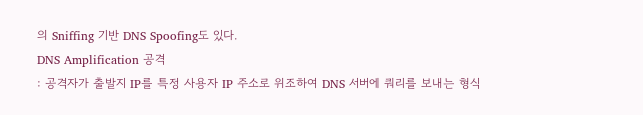의 Sniffing 기반 DNS Spoofing도 있다.
DNS Amplification 공격
: 공격자가 출발지 IP를 특정 사용자 IP 주소로 위조하여 DNS 서버에 쿼리를 보내는 형식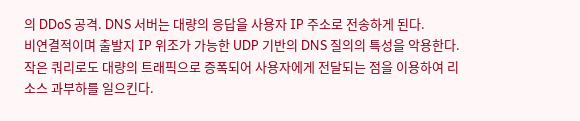의 DDoS 공격. DNS 서버는 대량의 응답을 사용자 IP 주소로 전송하게 된다.
비연결적이며 출발지 IP 위조가 가능한 UDP 기반의 DNS 질의의 특성을 악용한다. 작은 쿼리로도 대량의 트래픽으로 증폭되어 사용자에게 전달되는 점을 이용하여 리소스 과부하를 일으킨다.